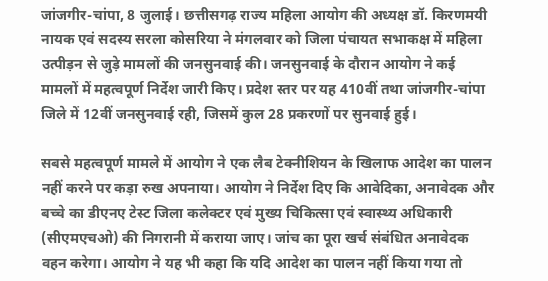जांजगीर-चांपा, 8 जुलाई। छत्तीसगढ़ राज्य महिला आयोग की अध्यक्ष डॉ. किरणमयी नायक एवं सदस्य सरला कोसरिया ने मंगलवार को जिला पंचायत सभाकक्ष में महिला उत्पीड़न से जुड़े मामलों की जनसुनवाई की। जनसुनवाई के दौरान आयोग ने कई मामलों में महत्वपूर्ण निर्देश जारी किए। प्रदेश स्तर पर यह 410वीं तथा जांजगीर-चांपा जिले में 12वीं जनसुनवाई रही, जिसमें कुल 28 प्रकरणों पर सुनवाई हुई।

सबसे महत्वपूर्ण मामले में आयोग ने एक लैब टेक्नीशियन के खिलाफ आदेश का पालन नहीं करने पर कड़ा रुख अपनाया। आयोग ने निर्देश दिए कि आवेदिका, अनावेदक और बच्चे का डीएनए टेस्ट जिला कलेक्टर एवं मुख्य चिकित्सा एवं स्वास्थ्य अधिकारी (सीएमएचओ) की निगरानी में कराया जाए। जांच का पूरा खर्च संबंधित अनावेदक वहन करेगा। आयोग ने यह भी कहा कि यदि आदेश का पालन नहीं किया गया तो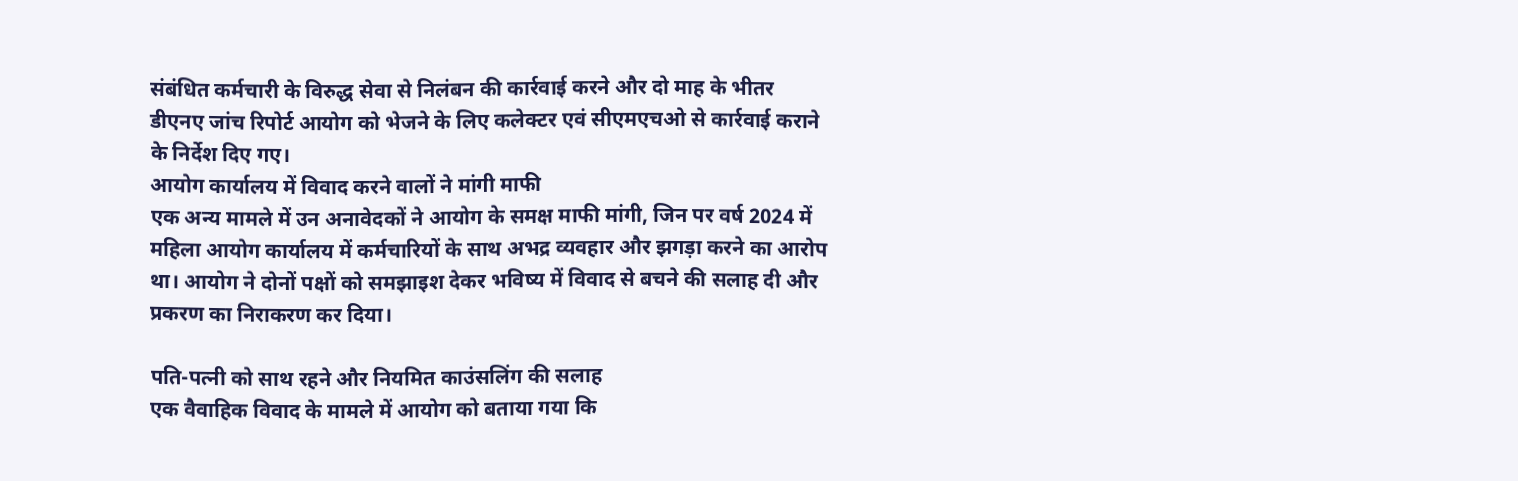संबंधित कर्मचारी के विरुद्ध सेवा से निलंबन की कार्रवाई करने और दो माह के भीतर डीएनए जांच रिपोर्ट आयोग को भेजने के लिए कलेक्टर एवं सीएमएचओ से कार्रवाई कराने के निर्देश दिए गए।
आयोग कार्यालय में विवाद करने वालों ने मांगी माफी
एक अन्य मामले में उन अनावेदकों ने आयोग के समक्ष माफी मांगी, जिन पर वर्ष 2024 में महिला आयोग कार्यालय में कर्मचारियों के साथ अभद्र व्यवहार और झगड़ा करने का आरोप था। आयोग ने दोनों पक्षों को समझाइश देकर भविष्य में विवाद से बचने की सलाह दी और प्रकरण का निराकरण कर दिया।

पति-पत्नी को साथ रहने और नियमित काउंसलिंग की सलाह
एक वैवाहिक विवाद के मामले में आयोग को बताया गया कि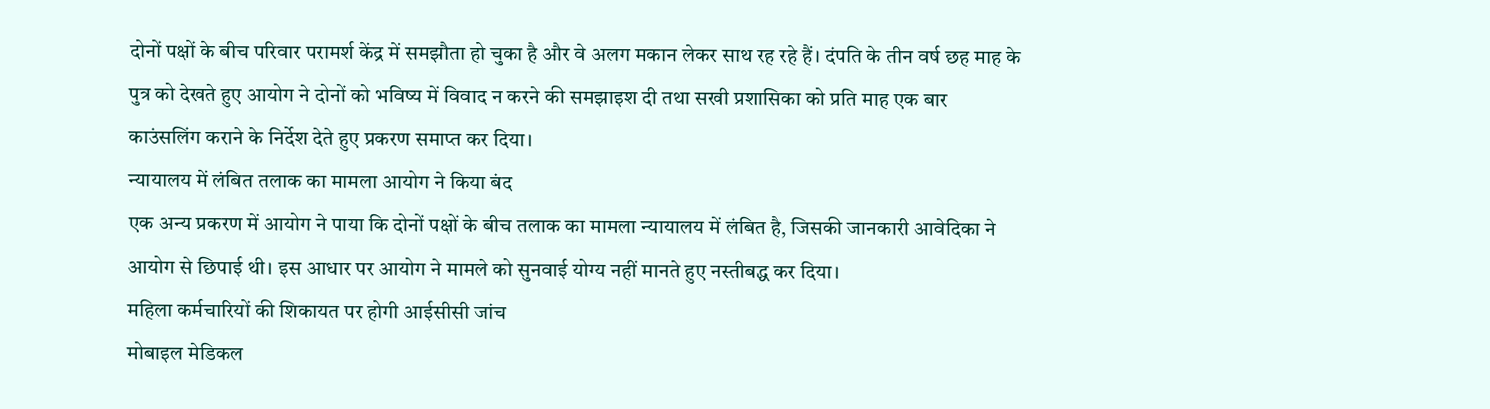दोनों पक्षों के बीच परिवार परामर्श केंद्र में समझौता हो चुका है और वे अलग मकान लेकर साथ रह रहे हैं। दंपति के तीन वर्ष छह माह के पुत्र को देखते हुए आयोग ने दोनों को भविष्य में विवाद न करने की समझाइश दी तथा सखी प्रशासिका को प्रति माह एक बार काउंसलिंग कराने के निर्देश देते हुए प्रकरण समाप्त कर दिया।
न्यायालय में लंबित तलाक का मामला आयोग ने किया बंद
एक अन्य प्रकरण में आयोग ने पाया कि दोनों पक्षों के बीच तलाक का मामला न्यायालय में लंबित है, जिसकी जानकारी आवेदिका ने आयोग से छिपाई थी। इस आधार पर आयोग ने मामले को सुनवाई योग्य नहीं मानते हुए नस्तीबद्ध कर दिया।
महिला कर्मचारियों की शिकायत पर होगी आईसीसी जांच
मोबाइल मेडिकल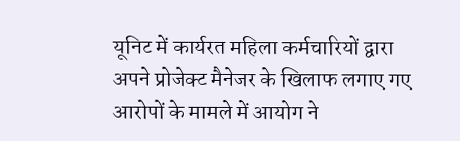यूनिट में कार्यरत महिला कर्मचारियों द्वारा अपने प्रोजेक्ट मैनेजर के खिलाफ लगाए गए आरोपों के मामले में आयोग ने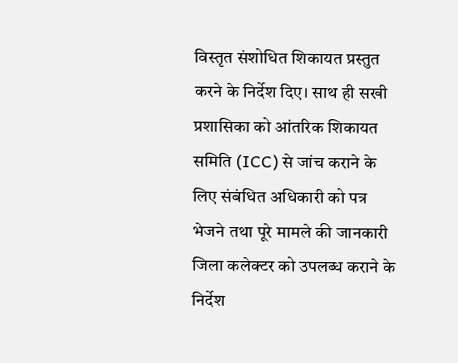विस्तृत संशोधित शिकायत प्रस्तुत करने के निर्देश दिए। साथ ही सखी प्रशासिका को आंतरिक शिकायत समिति (ICC) से जांच कराने के लिए संबंधित अधिकारी को पत्र भेजने तथा पूरे मामले की जानकारी जिला कलेक्टर को उपलब्ध कराने के निर्देश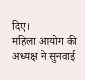दिए।
महिला आयोग की अध्यक्ष ने सुनवाई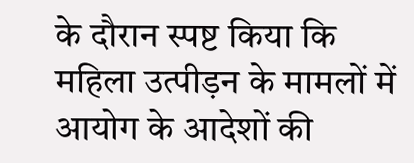के दौरान स्पष्ट किया कि महिला उत्पीड़न के मामलों में आयोग के आदेशों की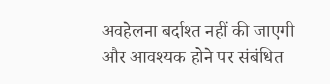अवहेलना बर्दाश्त नहीं की जाएगी और आवश्यक होने पर संबंधित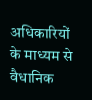अधिकारियों के माध्यम से वैधानिक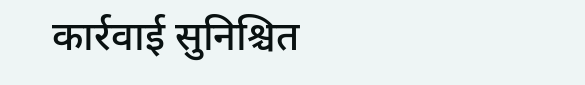कार्रवाई सुनिश्चित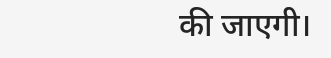की जाएगी।